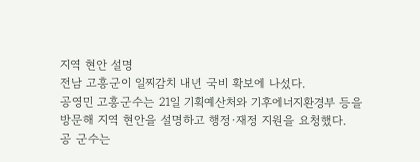지역 현안 설명
전남 고흥군이 일찌감치 내년 국비 확보에 나섰다.
공영민 고흥군수는 21일 기획예산처와 기후에너지환경부 등을 방문해 지역 현안을 설명하고 행정·재정 지원을 요청했다.
공 군수는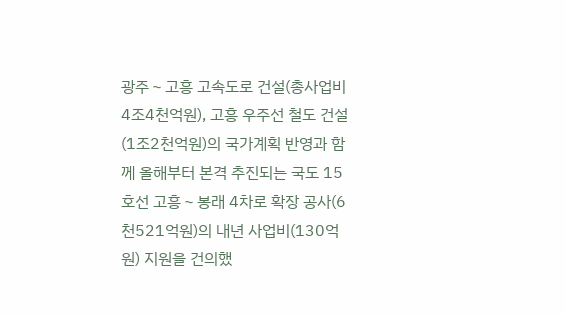광주∼고흥 고속도로 건설(총사업비 4조4천억원), 고흥 우주선 철도 건설(1조2천억원)의 국가계획 반영과 함께 올해부터 본격 추진되는 국도 15호선 고흥∼봉래 4차로 확장 공사(6천521억원)의 내년 사업비(130억원) 지원을 건의했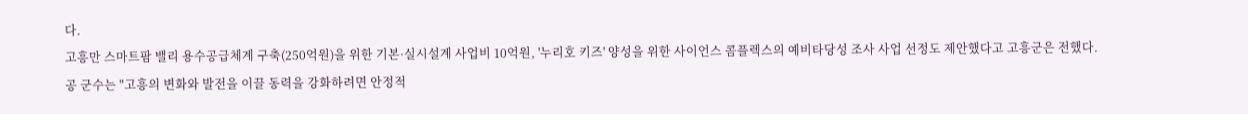다.
고흥만 스마트팜 밸리 용수공급체계 구축(250억원)을 위한 기본·실시설계 사업비 10억원, '누리호 키즈' 양성을 위한 사이언스 콤플렉스의 예비타당성 조사 사업 선정도 제안했다고 고흥군은 전했다.
공 군수는 "고흥의 변화와 발전을 이끌 동력을 강화하려면 안정적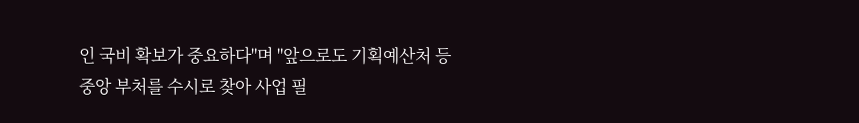인 국비 확보가 중요하다"며 "앞으로도 기획예산처 등 중앙 부처를 수시로 찾아 사업 필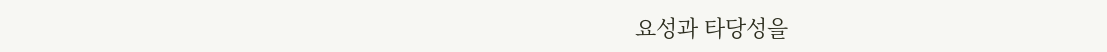요성과 타당성을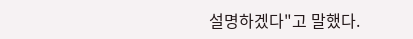설명하겠다"고 말했다.